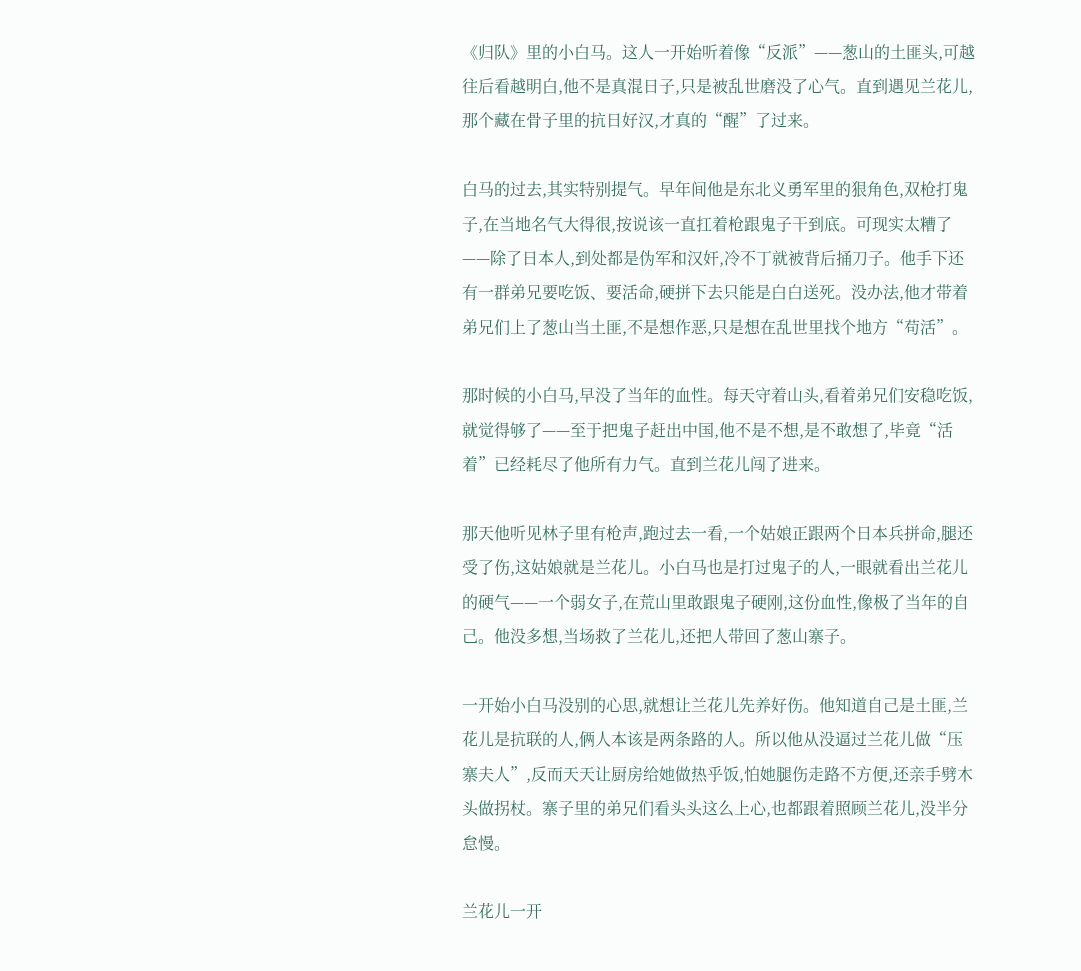《归队》里的小白马。这人一开始听着像“反派”——葱山的土匪头,可越往后看越明白,他不是真混日子,只是被乱世磨没了心气。直到遇见兰花儿,那个藏在骨子里的抗日好汉,才真的“醒”了过来。

白马的过去,其实特别提气。早年间他是东北义勇军里的狠角色,双枪打鬼子,在当地名气大得很,按说该一直扛着枪跟鬼子干到底。可现实太糟了——除了日本人,到处都是伪军和汉奸,冷不丁就被背后捅刀子。他手下还有一群弟兄要吃饭、要活命,硬拼下去只能是白白送死。没办法,他才带着弟兄们上了葱山当土匪,不是想作恶,只是想在乱世里找个地方“苟活”。

那时候的小白马,早没了当年的血性。每天守着山头,看着弟兄们安稳吃饭,就觉得够了——至于把鬼子赶出中国,他不是不想,是不敢想了,毕竟“活着”已经耗尽了他所有力气。直到兰花儿闯了进来。

那天他听见林子里有枪声,跑过去一看,一个姑娘正跟两个日本兵拼命,腿还受了伤,这姑娘就是兰花儿。小白马也是打过鬼子的人,一眼就看出兰花儿的硬气——一个弱女子,在荒山里敢跟鬼子硬刚,这份血性,像极了当年的自己。他没多想,当场救了兰花儿,还把人带回了葱山寨子。

一开始小白马没别的心思,就想让兰花儿先养好伤。他知道自己是土匪,兰花儿是抗联的人,俩人本该是两条路的人。所以他从没逼过兰花儿做“压寨夫人”,反而天天让厨房给她做热乎饭,怕她腿伤走路不方便,还亲手劈木头做拐杖。寨子里的弟兄们看头头这么上心,也都跟着照顾兰花儿,没半分怠慢。

兰花儿一开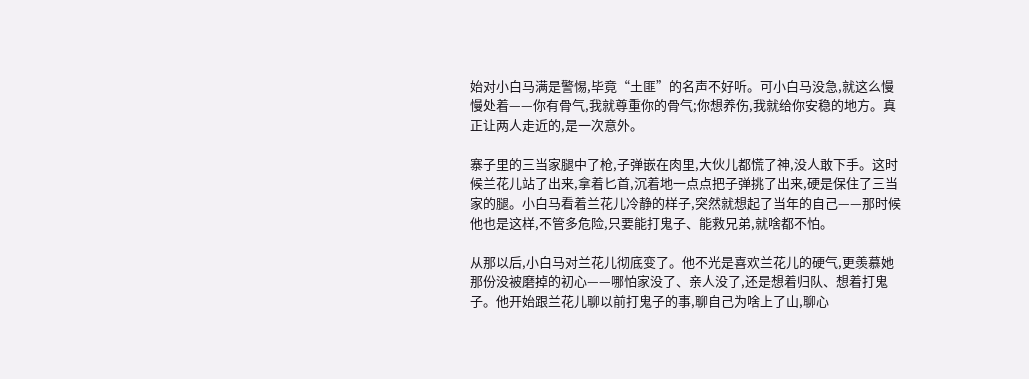始对小白马满是警惕,毕竟“土匪”的名声不好听。可小白马没急,就这么慢慢处着——你有骨气,我就尊重你的骨气;你想养伤,我就给你安稳的地方。真正让两人走近的,是一次意外。

寨子里的三当家腿中了枪,子弹嵌在肉里,大伙儿都慌了神,没人敢下手。这时候兰花儿站了出来,拿着匕首,沉着地一点点把子弹挑了出来,硬是保住了三当家的腿。小白马看着兰花儿冷静的样子,突然就想起了当年的自己——那时候他也是这样,不管多危险,只要能打鬼子、能救兄弟,就啥都不怕。

从那以后,小白马对兰花儿彻底变了。他不光是喜欢兰花儿的硬气,更羡慕她那份没被磨掉的初心——哪怕家没了、亲人没了,还是想着归队、想着打鬼子。他开始跟兰花儿聊以前打鬼子的事,聊自己为啥上了山,聊心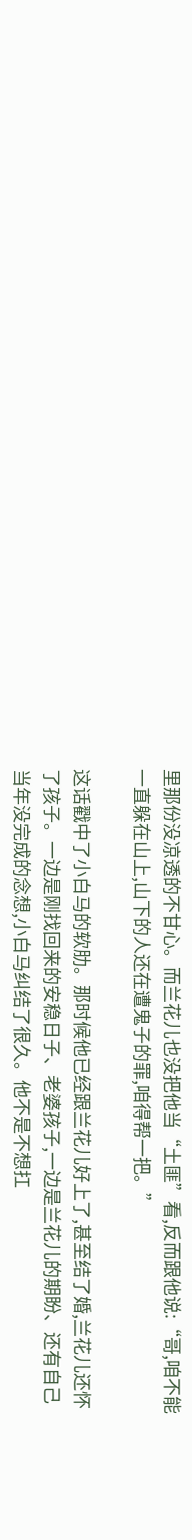里那份没凉透的不甘心。而兰花儿也没把他当“土匪”看,反而跟他说:“哥,咱不能一直躲在山上,山下的人还在遭鬼子的罪,咱得帮一把。”

这话戳中了小白马的软肋。那时候他已经跟兰花儿好上了,甚至结了婚,兰花儿还怀了孩子。一边是刚找回来的安稳日子、老婆孩子,一边是兰花儿的期盼、还有自己当年没完成的念想,小白马纠结了很久。他不是不想扛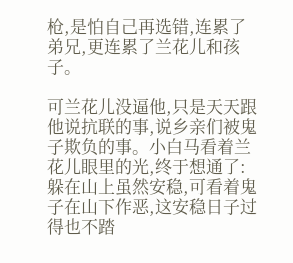枪,是怕自己再选错,连累了弟兄,更连累了兰花儿和孩子。

可兰花儿没逼他,只是天天跟他说抗联的事,说乡亲们被鬼子欺负的事。小白马看着兰花儿眼里的光,终于想通了:躲在山上虽然安稳,可看着鬼子在山下作恶,这安稳日子过得也不踏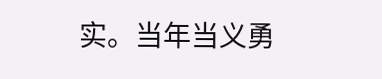实。当年当义勇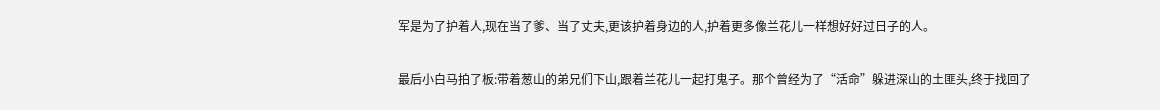军是为了护着人,现在当了爹、当了丈夫,更该护着身边的人,护着更多像兰花儿一样想好好过日子的人。

最后小白马拍了板:带着葱山的弟兄们下山,跟着兰花儿一起打鬼子。那个曾经为了“活命”躲进深山的土匪头,终于找回了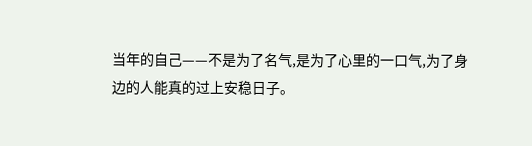当年的自己——不是为了名气,是为了心里的一口气,为了身边的人能真的过上安稳日子。